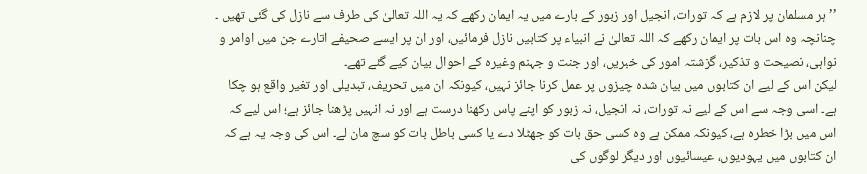’’ ہر مسلمان پر لازم ہے کہ تورات، انجیل اور زبور کے بارے میں یہ ایمان رکھے کہ یہ اللہ تعالیٰ کی طرف سے نازل کی گئی تھیں ۔ چنانچہ وہ اس بات پر ایمان رکھے کہ اللہ تعالیٰ نے انبیاء پر کتابیں نازل فرمائیں، اور ان پر ایسے صحیفے اتارے جن میں اوامر و نواہی، نصیحت و تذکیر، گزشتہ امور کی خبریں، اور جنت و جہنم وغیرہ کے احوال بیان کیے گئے تھے۔
لیکن اس کے لیے ان کتابوں میں بیان شدہ چیزوں پر عمل کرنا جائز نہیں، کیونکہ ان میں تحریف، تبدیلی اور تغیر واقع ہو چکا ہے۔ اسی وجہ سے اس کے لیے نہ تورات، نہ انجیل، نہ زبور کو اپنے پاس رکھنا درست ہے اور نہ انہیں پڑھنا جائز ہے؛ اس لیے کہ اس میں بڑا خطرہ ہے، کیونکہ ممکن ہے وہ کسی حق بات کو جھٹلا دے یا کسی باطل بات کو سچ مان لے۔ اس کی وجہ یہ ہے کہ ان کتابوں میں یہودیوں، عیسائیوں اور دیگر لوگوں کی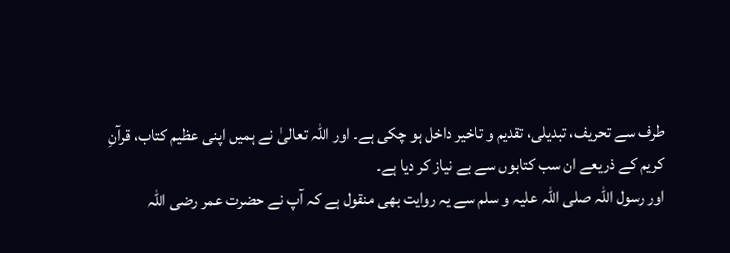طرف سے تحریف، تبدیلی، تقدیم و تاخیر داخل ہو چکی ہے۔ اور اللہ تعالیٰ نے ہمیں اپنی عظیم کتاب، قرآنِ کریم کے ذریعے ان سب کتابوں سے بے نیاز کر دیا ہے۔
اور رسول اللہ صلی اللہ علیہ و سلم سے یہ روایت بھی منقول ہے کہ آپ نے حضرت عمر رضی اللہ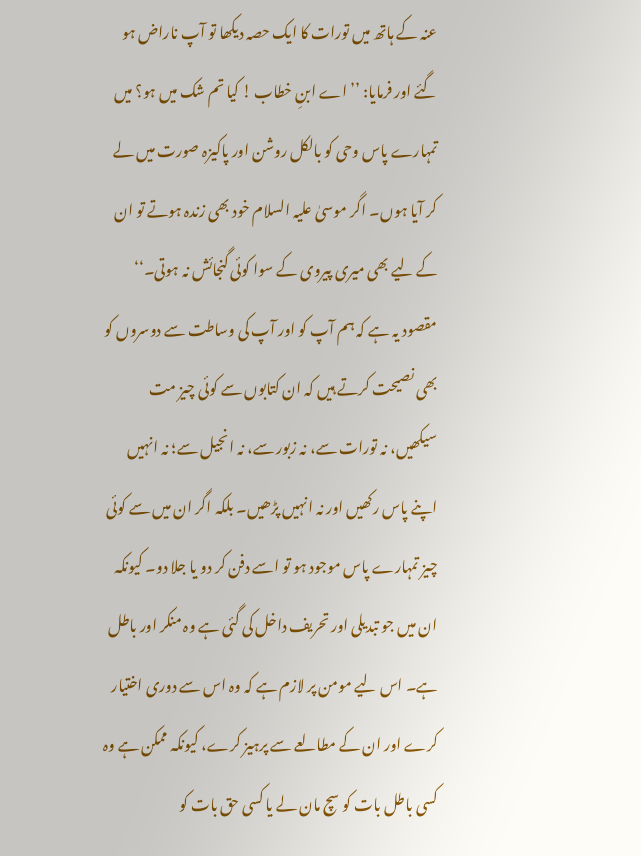عنہ کے ہاتھ میں تورات کا ایک حصہ دیکھا تو آپ ناراض ہو گئے اور فرمایا: ’’ اے ابنِ خطاب ! کیا تم شک میں ہو؟ میں تمہارے پاس وحی کو بالکل روشن اور پاکیزہ صورت میں لے کر آیا ہوں۔ اگر موسیٰ علیہ السلام خود بھی زندہ ہوتے تو ان کے لیے بھی میری پیروی کے سوا کوئی گنجائش نہ ہوتی۔‘‘
مقصود یہ ہے کہ ہم آپ کو اور آپ کی وساطت سے دوسروں کو بھی نصیحت کرتے ہیں کہ ان کتابوں سے کوئی چیز مت سیکھیں، نہ تورات سے، نہ زبور سے، نہ انجیل سے؛ نہ انہیں اپنے پاس رکھیں اور نہ انہیں پڑھیں۔ بلکہ اگر ان میں سے کوئی چیز تمہارے پاس موجود ہو تو اسے دفن کر دو یا جلا دو۔ کیونکہ ان میں جو تبدیلی اور تحریف داخل کی گئی ہے وہ منکر اور باطل ہے۔ اس لیے مومن پر لازم ہے کہ وہ اس سے دوری اختیار کرے اور ان کے مطالعے سے پرہیز کرے، کیونکہ ممکن ہے وہ کسی باطل بات کو سچ مان لے یا کسی حق بات کو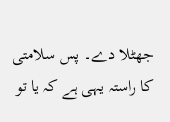جھٹلا دے۔ پس سلامتی کا راستہ یہی ہے کہ یا تو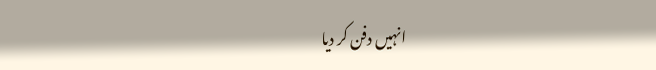انہیں دفن کر دیا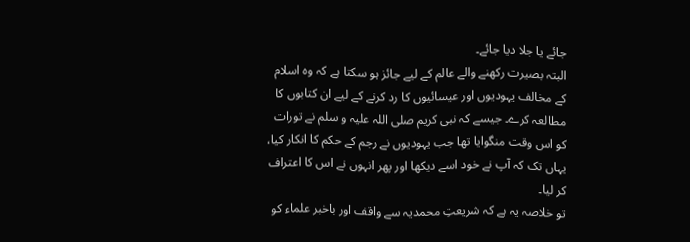جائے یا جلا دیا جائے۔
البتہ بصیرت رکھنے والے عالم کے لیے جائز ہو سکتا ہے کہ وہ اسلام کے مخالف یہودیوں اور عیسائیوں کا رد کرنے کے لیے ان کتابوں کا مطالعہ کرے۔ جیسے کہ نبی کریم صلی اللہ علیہ و سلم نے تورات کو اس وقت منگوایا تھا جب یہودیوں نے رجم کے حکم کا انکار کیا، یہاں تک کہ آپ نے خود اسے دیکھا اور پھر انہوں نے اس کا اعتراف کر لیا۔
تو خلاصہ یہ ہے کہ شریعتِ محمدیہ سے واقف اور باخبر علماء کو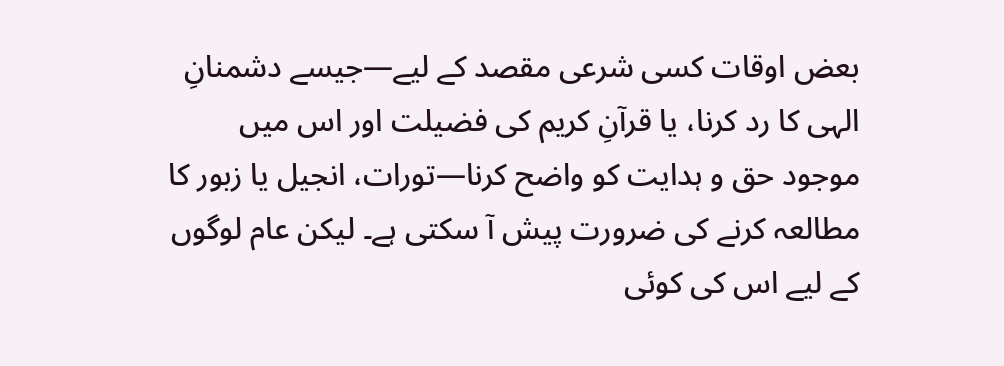بعض اوقات کسی شرعی مقصد کے لیے—جیسے دشمنانِ الہی کا رد کرنا، یا قرآنِ کریم کی فضیلت اور اس میں موجود حق و ہدایت کو واضح کرنا—تورات، انجیل یا زبور کا مطالعہ کرنے کی ضرورت پیش آ سکتی ہے۔ لیکن عام لوگوں کے لیے اس کی کوئی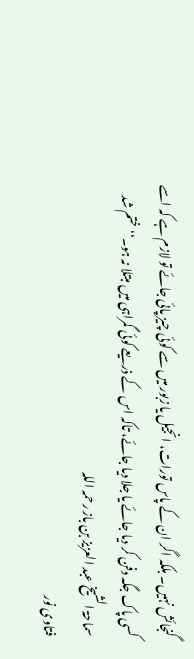گنجائش نہیں۔ بلکہ اگر ان کے پاس تورات، انجیل یا زبور میں سے کوئی چیز پائی جائے تو لازم ہے کہ اسے کسی پاک جگہ دفن کر دیا جائے یا جلا دیا جائے، تاکہ اس کے ذریعے کوئی گمراہی میں مبتلا نہ ہو۔‘‘ ختم شد
سماحۃ الشیخ عبد العزیز بن باز رحمہ اللہ
فتاوی نور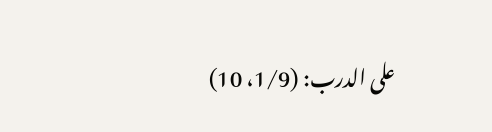علی الدرب: (1/9، 10)